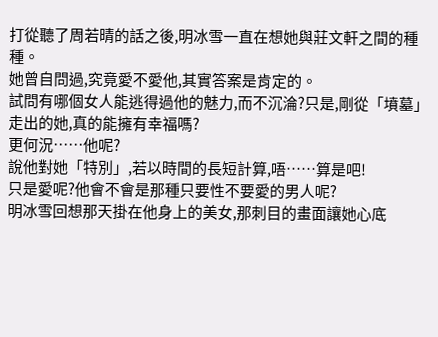打從聽了周若晴的話之後,明冰雪一直在想她與莊文軒之間的種種。
她曾自問過,究竟愛不愛他,其實答案是肯定的。
試問有哪個女人能逃得過他的魅力,而不沉淪?只是,剛從「墳墓」走出的她,真的能擁有幸福嗎?
更何況……他呢?
說他對她「特別」,若以時間的長短計算,唔……算是吧!
只是愛呢?他會不會是那種只要性不要愛的男人呢?
明冰雪回想那天掛在他身上的美女,那刺目的畫面讓她心底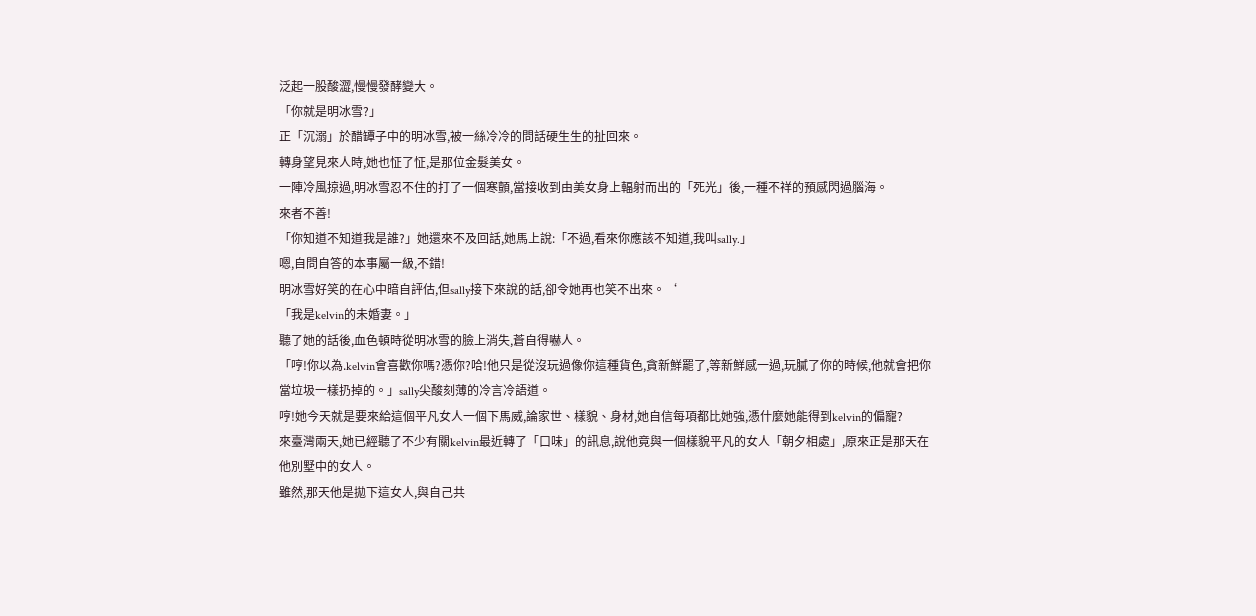泛起一股酸澀,慢慢發酵變大。
「你就是明冰雪?」
正「沉溺」於醋罈子中的明冰雪,被一絲冷冷的問話硬生生的扯回來。
轉身望見來人時,她也怔了怔,是那位金髮美女。
一陣冷風掠過,明冰雪忍不住的打了一個寒顫,當接收到由美女身上輻射而出的「死光」後,一種不祥的預感閃過腦海。
來者不善!
「你知道不知道我是誰?」她還來不及回話,她馬上說:「不過,看來你應該不知道,我叫sally.」
嗯,自問自答的本事屬一級,不錯!
明冰雪好笑的在心中暗自評估,但sally接下來說的話,卻令她再也笑不出來。‘
「我是kelvin的未婚妻。」
聽了她的話後,血色頓時從明冰雪的臉上消失,蒼自得嚇人。
「哼!你以為.kelvin會喜歡你嗎?憑你?哈!他只是從沒玩過像你這種貨色,貪新鮮罷了,等新鮮感一過,玩膩了你的時候,他就會把你當垃圾一樣扔掉的。」sally尖酸刻薄的冷言冷語道。
哼!她今天就是要來給這個平凡女人一個下馬威,論家世、樣貌、身材,她自信每項都比她強,憑什麼她能得到kelvin的偏寵?
來臺灣兩天,她已經聽了不少有關kelvin最近轉了「口味」的訊息,說他竟與一個樣貌平凡的女人「朝夕相處」,原來正是那天在他別墅中的女人。
雖然,那天他是拋下這女人,與自己共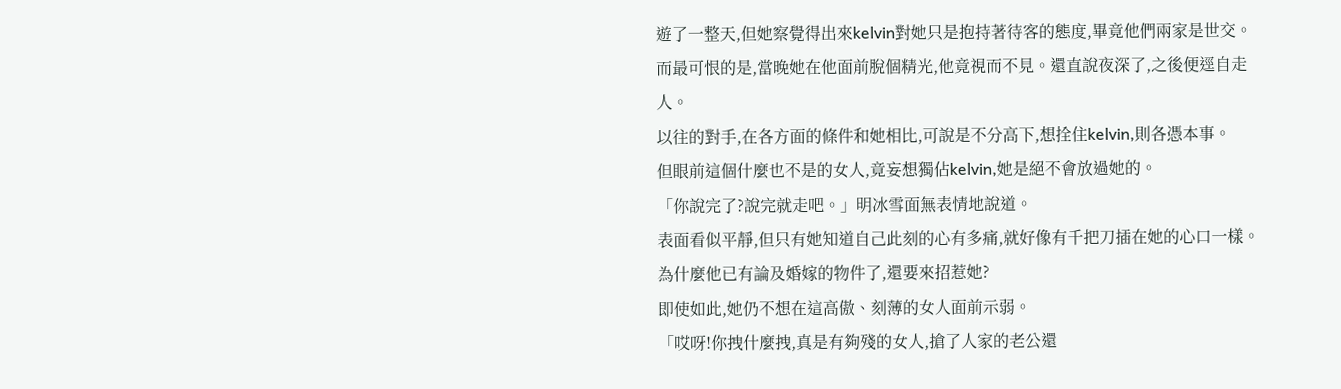遊了一整天,但她察覺得出來kelvin對她只是抱持著待客的態度,畢竟他們兩家是世交。
而最可恨的是,當晚她在他面前脫個精光,他竟視而不見。還直說夜深了,之後便逕自走人。
以往的對手,在各方面的條件和她相比,可說是不分高下,想拴住kelvin,則各憑本事。
但眼前這個什麼也不是的女人,竟妄想獨佔kelvin,她是絕不會放過她的。
「你說完了?說完就走吧。」明冰雪面無表情地說道。
表面看似平靜,但只有她知道自己此刻的心有多痛,就好像有千把刀插在她的心口一樣。
為什麼他已有論及婚嫁的物件了,還要來招惹她?
即使如此,她仍不想在這高傲、刻薄的女人面前示弱。
「哎呀!你拽什麼拽,真是有夠殘的女人,搶了人家的老公還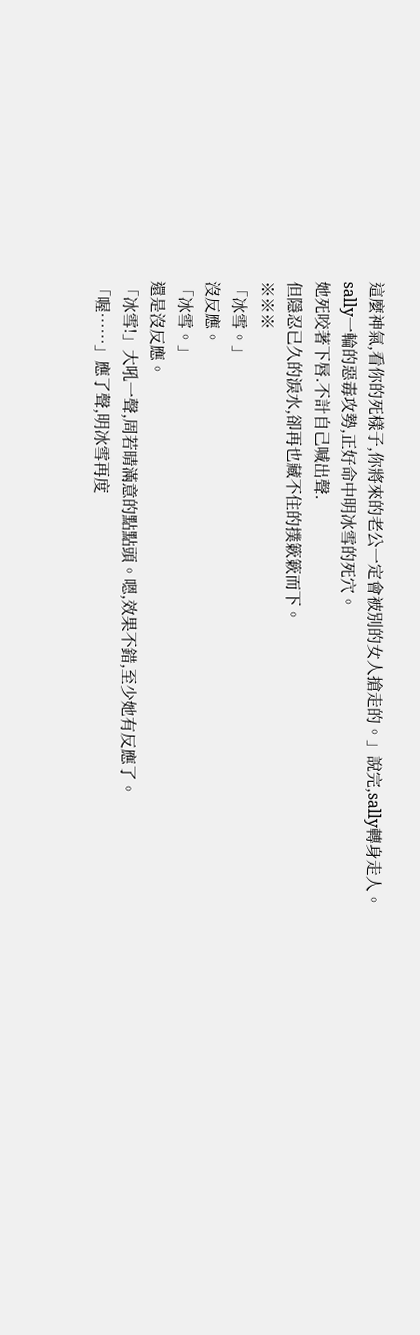這麼神氣,看你的死樣子,你將來的老公一定會被別的女人搶走的。」說完,sally轉身走人。
sally一輪的惡毒攻勢,正好命中明冰雪的死穴。
她死咬著下唇.不計自己喊出聲.
但隱忍已久的淚水,卻再也藏不住的撲簌簌而下。
※※※
「冰雪。」
沒反應。
「冰雪。」
還是沒反應。
「冰雪!」大吼一聲,周若晴滿意的點點頭。嗯,效果不錯,至少她有反應了。
「喔……」應了聲,明冰雪再度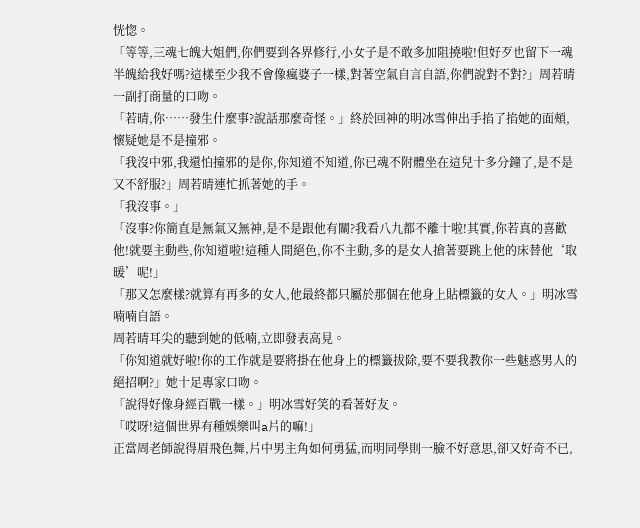恍惚。
「等等,三魂七魄大姐們,你們要到各界修行,小女子是不敢多加阻撓啦!但好歹也留下一魂半魄給我好嗎?這樣至少我不會像瘋婆子一樣,對著空氣自言自語,你們說對不對?」周若晴一副打商量的口吻。
「若晴,你……發生什麼事?說話那麼奇怪。」終於回神的明冰雪伸出手掐了掐她的面頰,懷疑她是不是撞邪。
「我沒中邪,我還怕撞邪的是你,你知道不知道,你已魂不附體坐在這兒十多分鐘了,是不是又不舒服?」周若晴連忙抓著她的手。
「我沒事。」
「沒事?你簡直是無氣又無神,是不是跟他有關?我看八九都不離十啦!其實,你若真的喜歡他!就要主動些,你知道啦!這種人間絕色,你不主動,多的是女人搶著要跳上他的床替他‘取暖’呢!」
「那又怎麼樣?就算有再多的女人,他最終都只屬於那個在他身上貼標籤的女人。」明冰雪喃喃自語。
周若晴耳尖的聽到她的低喃,立即發表高見。
「你知道就好啦!你的工作就是要將掛在他身上的標籤拔除,要不要我教你一些魅惑男人的絕招啊?」她十足專家口吻。
「說得好像身經百戰一樣。」明冰雪好笑的看著好友。
「哎呀!這個世界有種娛樂叫a片的嘛!」
正當周老師說得眉飛色舞,片中男主角如何勇猛,而明同學則一臉不好意思,卻又好奇不已,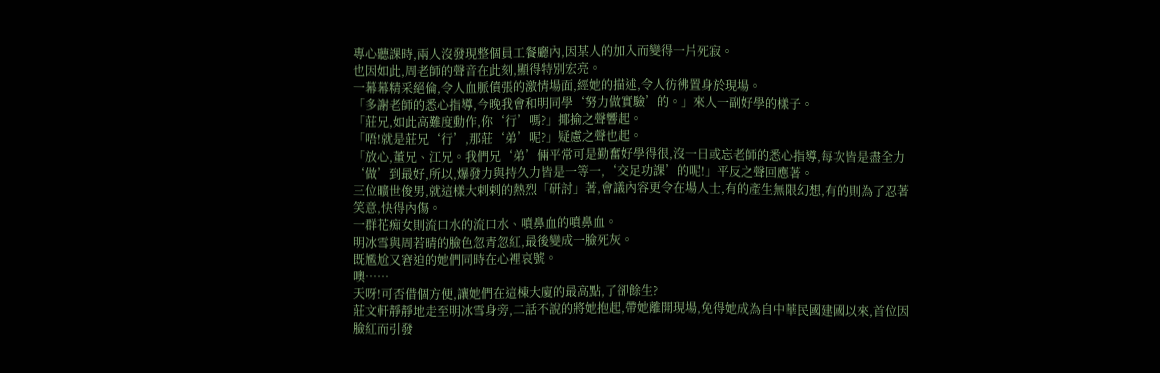專心聽課時,兩人沒發現整個員工餐廳內,因某人的加入而變得一片死寂。
也因如此,周老師的聲音在此刻,顯得特別宏亮。
一幕幕精采絕倫,令人血脈僨張的激情場面,經她的描述,令人彷彿置身於現場。
「多謝老師的悉心指導,今晚我會和明同學‘努力做實驗’的。」來人一副好學的樣子。
「莊兄,如此高難度動作,你‘行’嗎?」揶揄之聲響起。
「唔!就是莊兄‘行’,那莊‘弟’呢?」疑慮之聲也起。
「放心,董兄、江兄。我們兄‘弟’倆平常可是勤奮好學得很,沒一日或忘老師的悉心指導,每次皆是盡全力‘做’到最好,所以,爆發力與持久力皆是一等一,‘交足功課’的呢!」平反之聲回應著。
三位曠世俊男,就這樣大剌剌的熱烈「研討」著,會議內容更令在場人士,有的產生無限幻想,有的則為了忍著笑意,快得內傷。
一群花痴女則流口水的流口水、噴鼻血的噴鼻血。
明冰雪與周若晴的臉色忽青忽紅,最後變成一臉死灰。
既尷尬又窘迫的她們同時在心裡哀號。
噢……
天呀!可否借個方便,讓她們在這棟大廈的最高點,了卻餘生?
莊文軒靜靜地走至明冰雪身旁,二話不說的將她抱起,帶她離開現場,免得她成為自中華民國建國以來,首位因臉紅而引發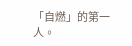「自燃」的第一人。